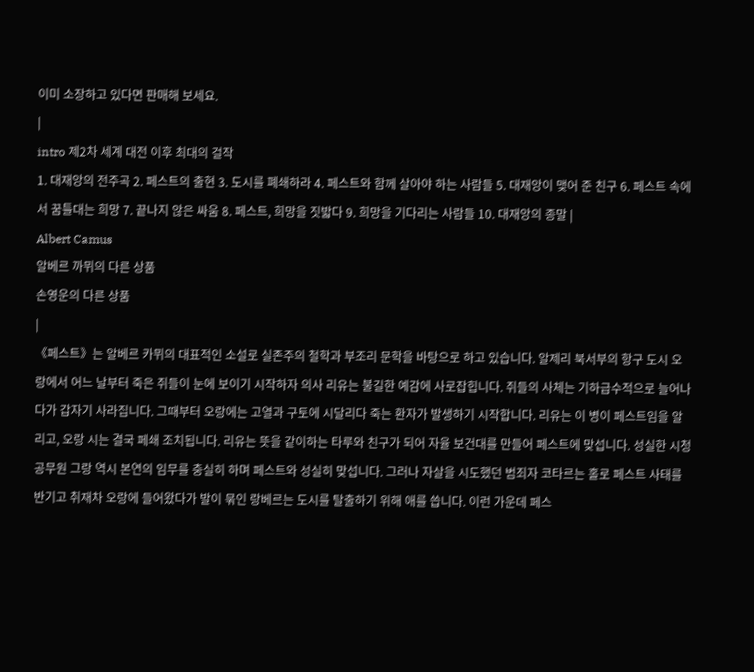이미 소장하고 있다면 판매해 보세요.
|
intro 제2차 세계 대전 이후 최대의 걸작
1. 대재앙의 전주곡 2. 페스트의 출현 3. 도시를 폐쇄하라 4. 페스트와 함께 살아야 하는 사람들 5. 대재앙이 맺어 준 친구 6. 페스트 속에서 꿈틀대는 희망 7. 끝나지 않은 싸움 8. 페스트, 희망을 짓밟다 9. 희망을 기다리는 사람들 10. 대재앙의 종말 |
Albert Camus
알베르 까뮈의 다른 상품
손영운의 다른 상품
|
《페스트》는 알베르 카뮈의 대표적인 소설로 실존주의 철학과 부조리 문학을 바탕으로 하고 있습니다. 알제리 북서부의 항구 도시 오랑에서 어느 날부터 죽은 쥐들이 눈에 보이기 시작하자 의사 리유는 불길한 예감에 사로잡힙니다. 쥐들의 사체는 기하급수적으로 늘어나다가 갑자기 사라집니다. 그때부터 오랑에는 고열과 구토에 시달리다 죽는 환자가 발생하기 시작합니다. 리유는 이 병이 페스트임을 알리고, 오랑 시는 결국 페쇄 조치됩니다. 리유는 뜻을 같이하는 타루와 친구가 되어 자율 보건대를 만들어 페스트에 맞섭니다. 성실한 시청 공무원 그랑 역시 본연의 임무를 충실히 하며 페스트와 성실히 맞섭니다. 그러나 자살을 시도했던 범죄자 코타르는 홀로 페스트 사태를 반기고 취재차 오랑에 들어왔다가 발이 묶인 랑베르는 도시를 탈출하기 위해 애를 씁니다. 이런 가운데 페스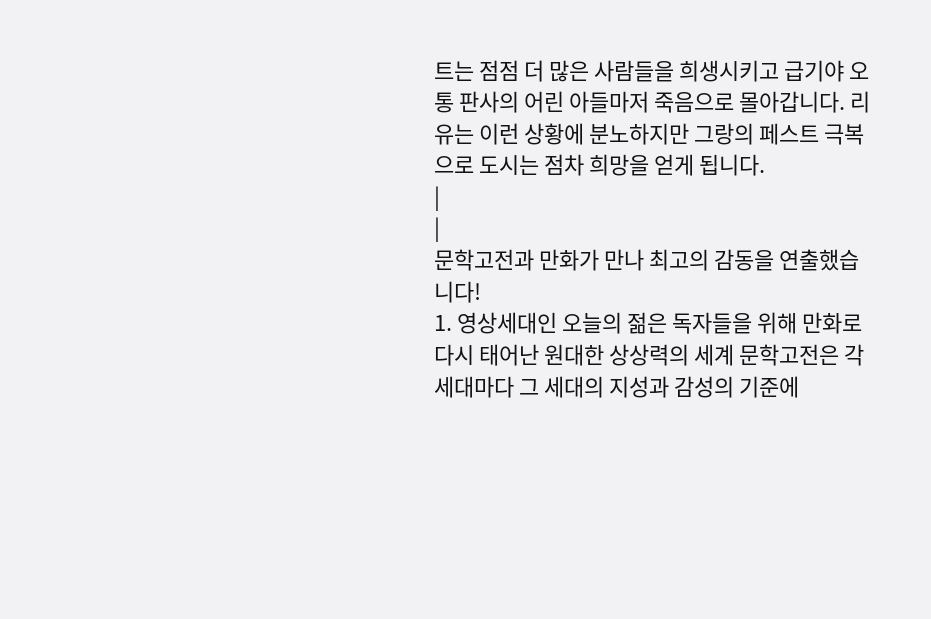트는 점점 더 많은 사람들을 희생시키고 급기야 오통 판사의 어린 아들마저 죽음으로 몰아갑니다. 리유는 이런 상황에 분노하지만 그랑의 페스트 극복으로 도시는 점차 희망을 얻게 됩니다.
|
|
문학고전과 만화가 만나 최고의 감동을 연출했습니다!
1. 영상세대인 오늘의 젊은 독자들을 위해 만화로 다시 태어난 원대한 상상력의 세계 문학고전은 각 세대마다 그 세대의 지성과 감성의 기준에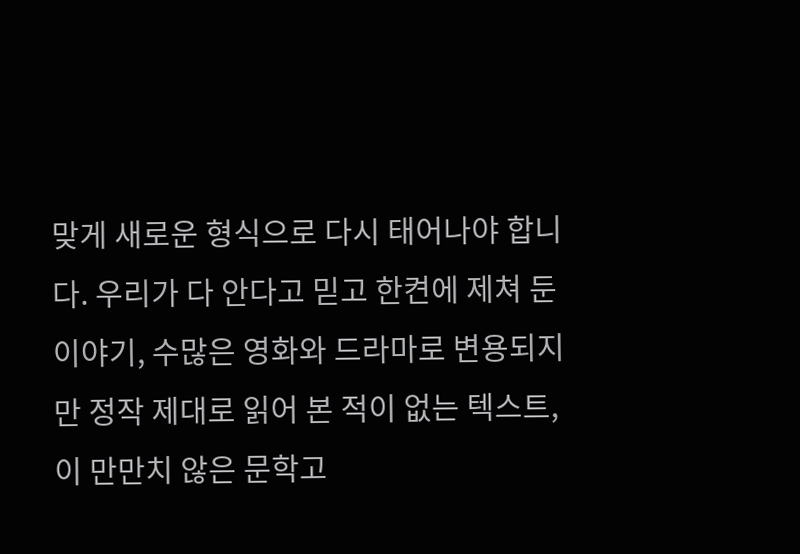맞게 새로운 형식으로 다시 태어나야 합니다. 우리가 다 안다고 믿고 한켠에 제쳐 둔 이야기, 수많은 영화와 드라마로 변용되지만 정작 제대로 읽어 본 적이 없는 텍스트, 이 만만치 않은 문학고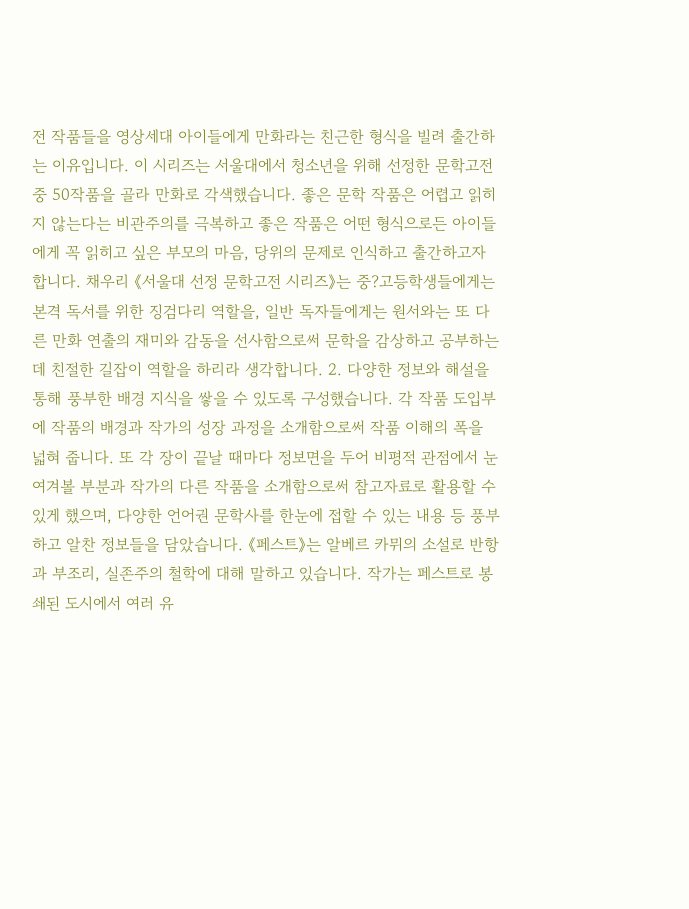전 작품들을 영상세대 아이들에게 만화라는 친근한 형식을 빌려 출간하는 이유입니다. 이 시리즈는 서울대에서 청소년을 위해 선정한 문학고전 중 50작품을 골라 만화로 각색했습니다. 좋은 문학 작품은 어렵고 읽히지 않는다는 비관주의를 극복하고 좋은 작품은 어떤 형식으로든 아이들에게 꼭 읽히고 싶은 부모의 마음, 당위의 문제로 인식하고 출간하고자 합니다. 채우리 《서울대 선정 문학고전 시리즈》는 중?고등학생들에게는 본격 독서를 위한 징검다리 역할을, 일반 독자들에게는 원서와는 또 다른 만화 연출의 재미와 감동을 선사함으로써 문학을 감상하고 공부하는 데 친절한 길잡이 역할을 하리라 생각합니다. 2. 다양한 정보와 해설을 통해 풍부한 배경 지식을 쌓을 수 있도록 구성했습니다. 각 작품 도입부에 작품의 배경과 작가의 성장 과정을 소개함으로써 작품 이해의 폭을 넓혀 줍니다. 또 각 장이 끝날 때마다 정보면을 두어 비평적 관점에서 눈여겨볼 부분과 작가의 다른 작품을 소개함으로써 참고자료로 활용할 수 있게 했으며, 다양한 언어권 문학사를 한눈에 접할 수 있는 내용 등 풍부하고 알찬 정보들을 담았습니다. 《페스트》는 알베르 카뮈의 소설로 반항과 부조리, 실존주의 철학에 대해 말하고 있습니다. 작가는 페스트로 봉쇄된 도시에서 여러 유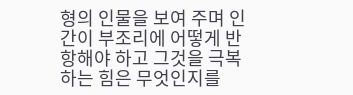형의 인물을 보여 주며 인간이 부조리에 어떻게 반항해야 하고 그것을 극복하는 힘은 무엇인지를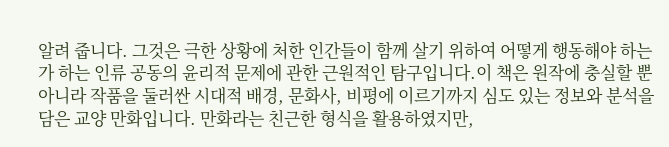알려 줍니다. 그것은 극한 상황에 처한 인간들이 함께 살기 위하여 어떻게 행동해야 하는가 하는 인류 공동의 윤리적 문제에 관한 근원적인 탐구입니다.이 책은 원작에 충실할 뿐 아니라 작품을 둘러싼 시대적 배경, 문화사, 비평에 이르기까지 심도 있는 정보와 분석을 담은 교양 만화입니다. 만화라는 친근한 형식을 활용하였지만,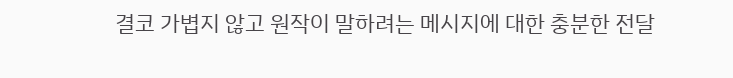결코 가볍지 않고 원작이 말하려는 메시지에 대한 충분한 전달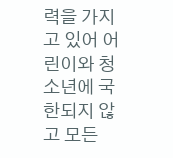력을 가지고 있어 어린이와 청소년에 국한되지 않고 모든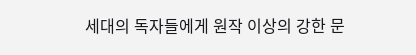세대의 독자들에게 원작 이상의 강한 문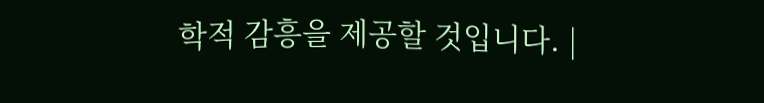학적 감흥을 제공할 것입니다. |